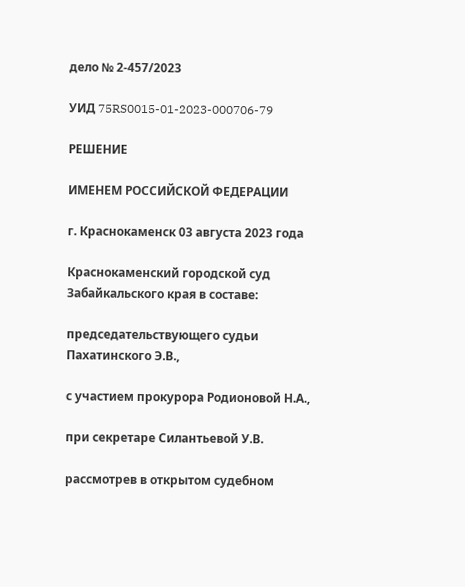дело № 2-457/2023

УИД 75RS0015-01-2023-000706-79

РЕШЕНИЕ

ИМЕНЕМ РОССИЙСКОЙ ФЕДЕРАЦИИ

г. Краснокаменск 03 августа 2023 года

Краснокаменский городской суд Забайкальского края в составе:

председательствующего судьи Пахатинского Э.В.,

с участием прокурора Родионовой Н.А.,

при секретаре Силантьевой У.В.

рассмотрев в открытом судебном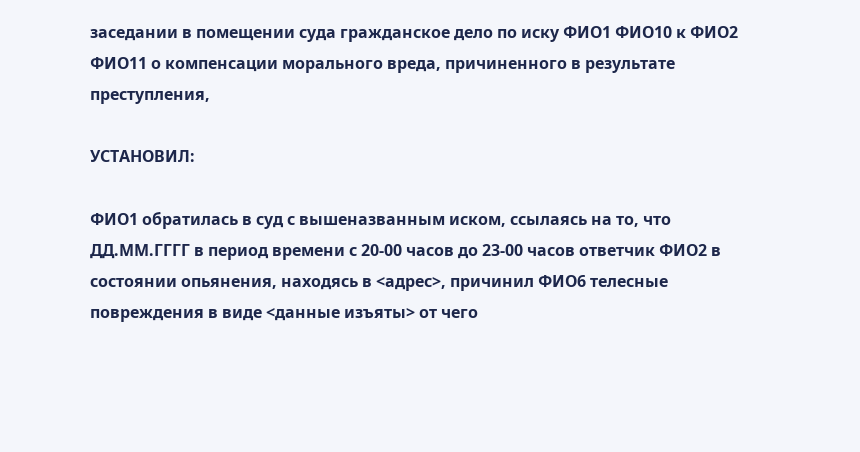заседании в помещении суда гражданское дело по иску ФИО1 ФИО10 к ФИО2 ФИО11 о компенсации морального вреда, причиненного в результате преступления,

УСТАНОВИЛ:

ФИО1 обратилась в суд с вышеназванным иском, ссылаясь на то, что ДД.ММ.ГГГГ в период времени с 20-00 часов до 23-00 часов ответчик ФИО2 в состоянии опьянения, находясь в <адрес>, причинил ФИО6 телесные повреждения в виде <данные изъяты> от чего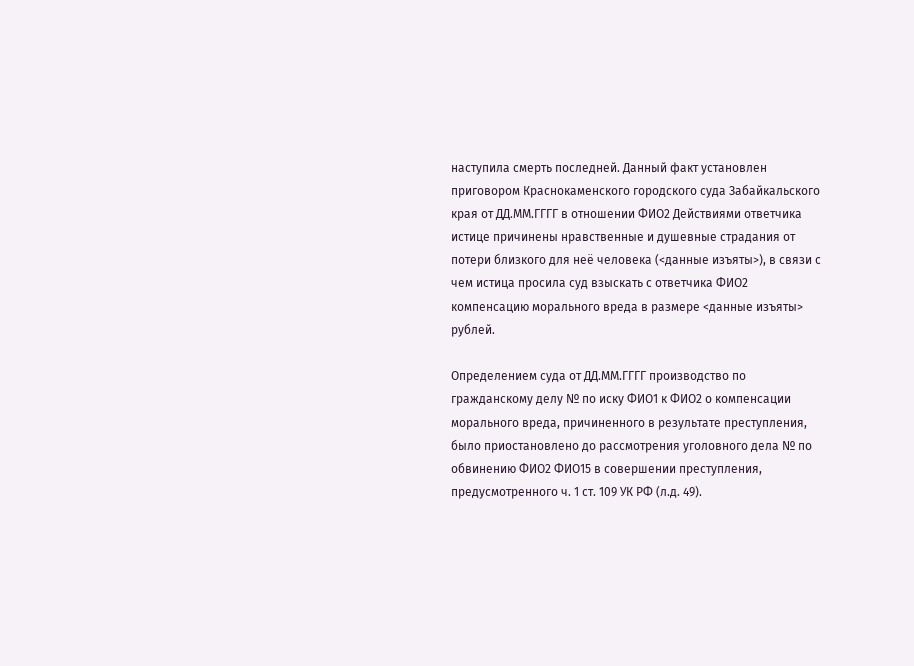наступила смерть последней. Данный факт установлен приговором Краснокаменского городского суда Забайкальского края от ДД.ММ.ГГГГ в отношении ФИО2 Действиями ответчика истице причинены нравственные и душевные страдания от потери близкого для неё человека (<данные изъяты>), в связи с чем истица просила суд взыскать с ответчика ФИО2 компенсацию морального вреда в размере <данные изъяты> рублей.

Определением суда от ДД.ММ.ГГГГ производство по гражданскому делу № по иску ФИО1 к ФИО2 о компенсации морального вреда, причиненного в результате преступления, было приостановлено до рассмотрения уголовного дела № по обвинению ФИО2 ФИО15 в совершении преступления, предусмотренного ч. 1 ст. 109 УК РФ (л.д. 49).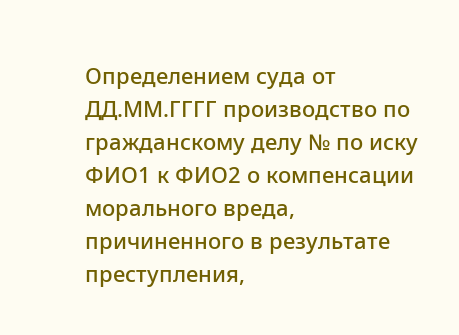Определением суда от ДД.ММ.ГГГГ производство по гражданскому делу № по иску ФИО1 к ФИО2 о компенсации морального вреда, причиненного в результате преступления,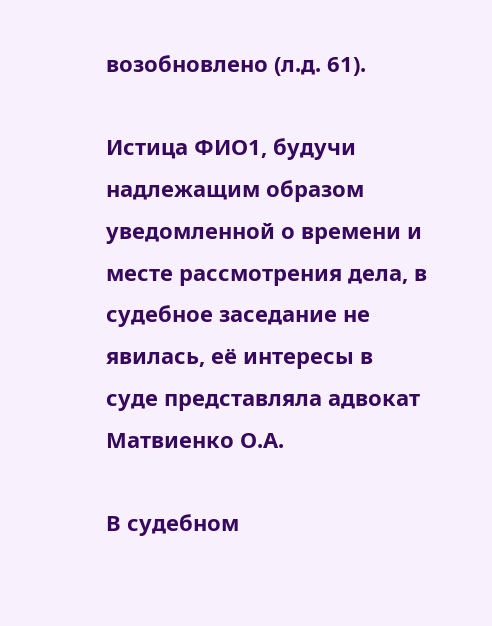возобновлено (л.д. 61).

Истица ФИО1, будучи надлежащим образом уведомленной о времени и месте рассмотрения дела, в судебное заседание не явилась, её интересы в суде представляла адвокат Матвиенко О.А.

В судебном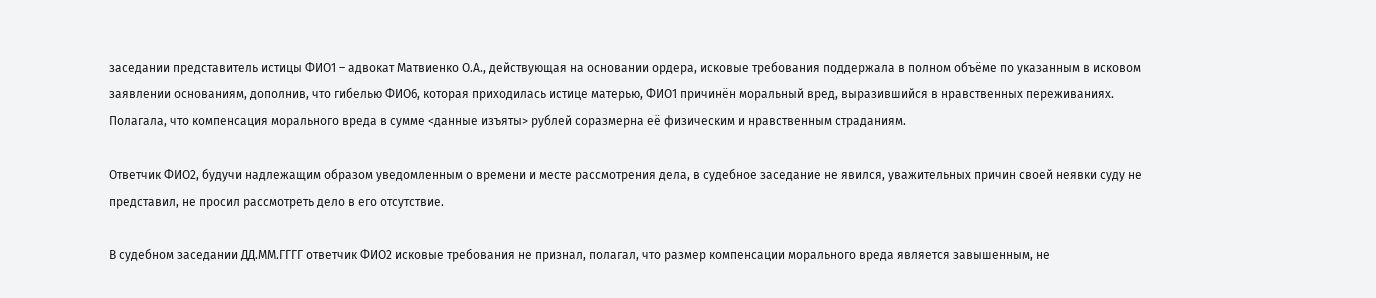заседании представитель истицы ФИО1 – адвокат Матвиенко О.А., действующая на основании ордера, исковые требования поддержала в полном объёме по указанным в исковом заявлении основаниям, дополнив, что гибелью ФИО6, которая приходилась истице матерью, ФИО1 причинён моральный вред, выразившийся в нравственных переживаниях. Полагала, что компенсация морального вреда в сумме <данные изъяты> рублей соразмерна её физическим и нравственным страданиям.

Ответчик ФИО2, будучи надлежащим образом уведомленным о времени и месте рассмотрения дела, в судебное заседание не явился, уважительных причин своей неявки суду не представил, не просил рассмотреть дело в его отсутствие.

В судебном заседании ДД.ММ.ГГГГ ответчик ФИО2 исковые требования не признал, полагал, что размер компенсации морального вреда является завышенным, не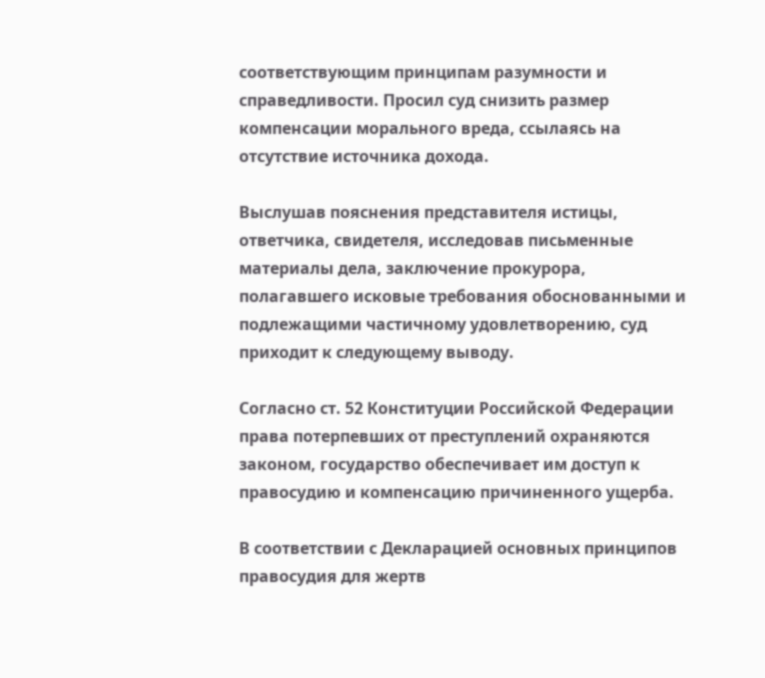соответствующим принципам разумности и справедливости. Просил суд снизить размер компенсации морального вреда, ссылаясь на отсутствие источника дохода.

Выслушав пояснения представителя истицы, ответчика, свидетеля, исследовав письменные материалы дела, заключение прокурора, полагавшего исковые требования обоснованными и подлежащими частичному удовлетворению, суд приходит к следующему выводу.

Согласно ст. 52 Конституции Российской Федерации права потерпевших от преступлений охраняются законом, государство обеспечивает им доступ к правосудию и компенсацию причиненного ущерба.

В соответствии с Декларацией основных принципов правосудия для жертв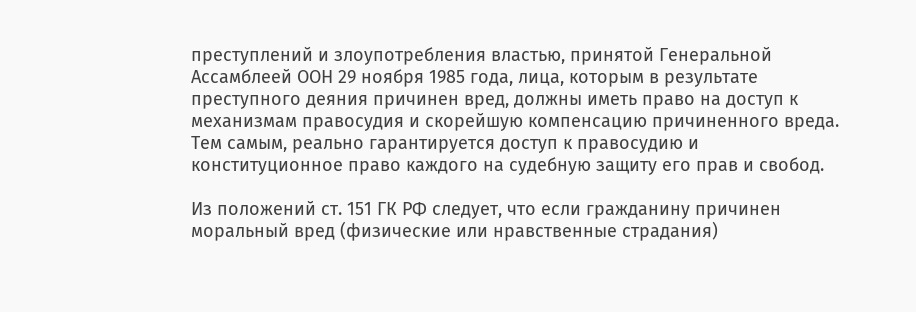преступлений и злоупотребления властью, принятой Генеральной Ассамблеей ООН 29 ноября 1985 года, лица, которым в результате преступного деяния причинен вред, должны иметь право на доступ к механизмам правосудия и скорейшую компенсацию причиненного вреда. Тем самым, реально гарантируется доступ к правосудию и конституционное право каждого на судебную защиту его прав и свобод.

Из положений ст. 151 ГК РФ следует, что если гражданину причинен моральный вред (физические или нравственные страдания)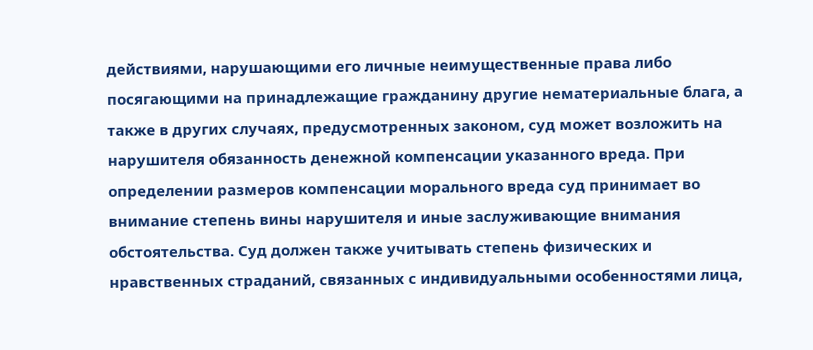действиями, нарушающими его личные неимущественные права либо посягающими на принадлежащие гражданину другие нематериальные блага, а также в других случаях, предусмотренных законом, суд может возложить на нарушителя обязанность денежной компенсации указанного вреда. При определении размеров компенсации морального вреда суд принимает во внимание степень вины нарушителя и иные заслуживающие внимания обстоятельства. Суд должен также учитывать степень физических и нравственных страданий, связанных с индивидуальными особенностями лица,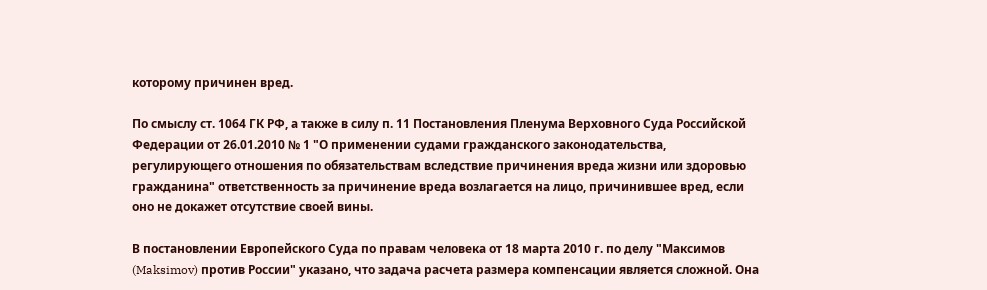которому причинен вред.

По смыслу ст. 1064 ГК РФ, а также в силу п. 11 Постановления Пленума Верховного Суда Российской Федерации от 26.01.2010 № 1 "О применении судами гражданского законодательства, регулирующего отношения по обязательствам вследствие причинения вреда жизни или здоровью гражданина" ответственность за причинение вреда возлагается на лицо, причинившее вред, если оно не докажет отсутствие своей вины.

В постановлении Европейского Суда по правам человека от 18 марта 2010 г. по делу "Максимов (Maksimov) против России" указано, что задача расчета размера компенсации является сложной. Она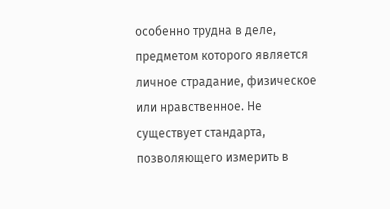особенно трудна в деле, предметом которого является личное страдание, физическое или нравственное. Не существует стандарта, позволяющего измерить в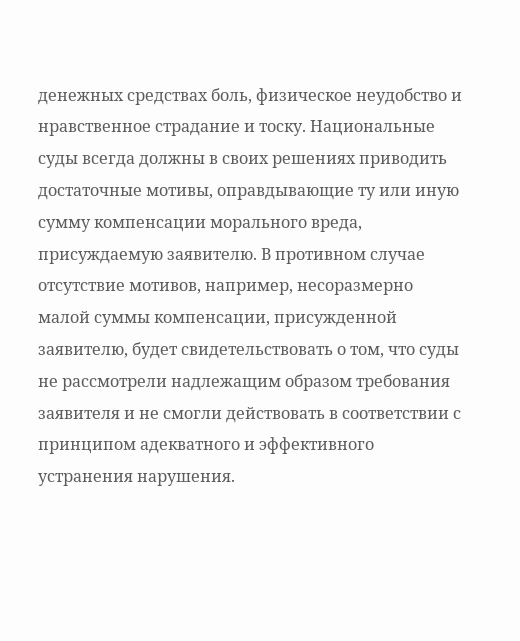денежных средствах боль, физическое неудобство и нравственное страдание и тоску. Национальные суды всегда должны в своих решениях приводить достаточные мотивы, оправдывающие ту или иную сумму компенсации морального вреда, присуждаемую заявителю. В противном случае отсутствие мотивов, например, несоразмерно малой суммы компенсации, присужденной заявителю, будет свидетельствовать о том, что суды не рассмотрели надлежащим образом требования заявителя и не смогли действовать в соответствии с принципом адекватного и эффективного устранения нарушения.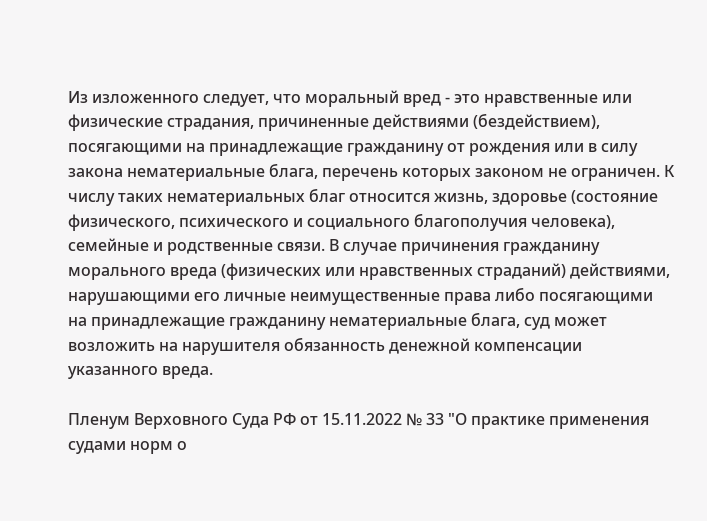Из изложенного следует, что моральный вред - это нравственные или физические страдания, причиненные действиями (бездействием), посягающими на принадлежащие гражданину от рождения или в силу закона нематериальные блага, перечень которых законом не ограничен. К числу таких нематериальных благ относится жизнь, здоровье (состояние физического, психического и социального благополучия человека), семейные и родственные связи. В случае причинения гражданину морального вреда (физических или нравственных страданий) действиями, нарушающими его личные неимущественные права либо посягающими на принадлежащие гражданину нематериальные блага, суд может возложить на нарушителя обязанность денежной компенсации указанного вреда.

Пленум Верховного Суда РФ от 15.11.2022 № 33 "О практике применения судами норм о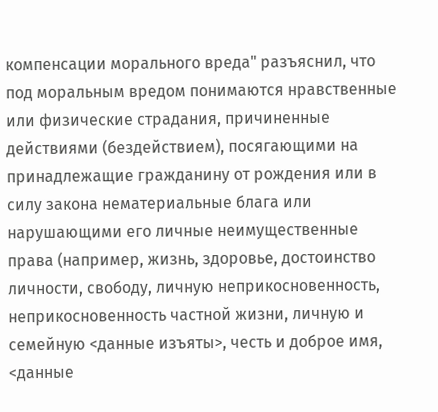компенсации морального вреда" разъяснил, что под моральным вредом понимаются нравственные или физические страдания, причиненные действиями (бездействием), посягающими на принадлежащие гражданину от рождения или в силу закона нематериальные блага или нарушающими его личные неимущественные права (например, жизнь, здоровье, достоинство личности, свободу, личную неприкосновенность, неприкосновенность частной жизни, личную и семейную <данные изъяты>, честь и доброе имя, <данные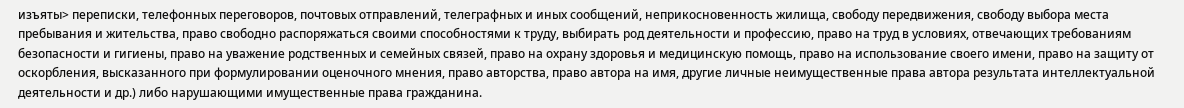изъяты> переписки, телефонных переговоров, почтовых отправлений, телеграфных и иных сообщений, неприкосновенность жилища, свободу передвижения, свободу выбора места пребывания и жительства, право свободно распоряжаться своими способностями к труду, выбирать род деятельности и профессию, право на труд в условиях, отвечающих требованиям безопасности и гигиены, право на уважение родственных и семейных связей, право на охрану здоровья и медицинскую помощь, право на использование своего имени, право на защиту от оскорбления, высказанного при формулировании оценочного мнения, право авторства, право автора на имя, другие личные неимущественные права автора результата интеллектуальной деятельности и др.) либо нарушающими имущественные права гражданина.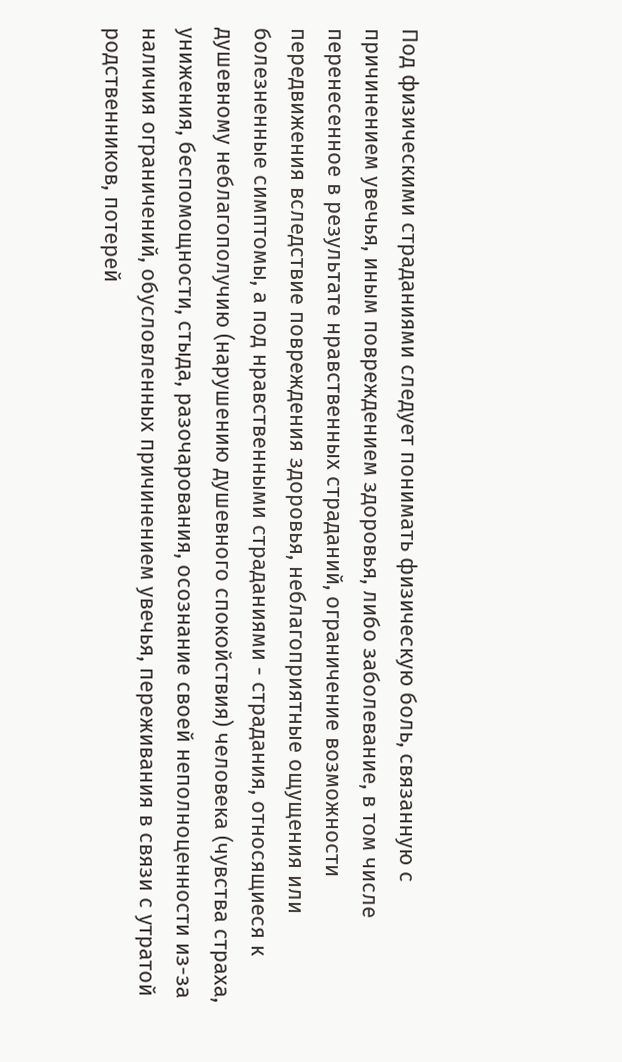Под физическими страданиями следует понимать физическую боль, связанную с причинением увечья, иным повреждением здоровья, либо заболевание, в том числе перенесенное в результате нравственных страданий, ограничение возможности передвижения вследствие повреждения здоровья, неблагоприятные ощущения или болезненные симптомы, а под нравственными страданиями - страдания, относящиеся к душевному неблагополучию (нарушению душевного спокойствия) человека (чувства страха, унижения, беспомощности, стыда, разочарования, осознание своей неполноценности из-за наличия ограничений, обусловленных причинением увечья, переживания в связи с утратой родственников, потерей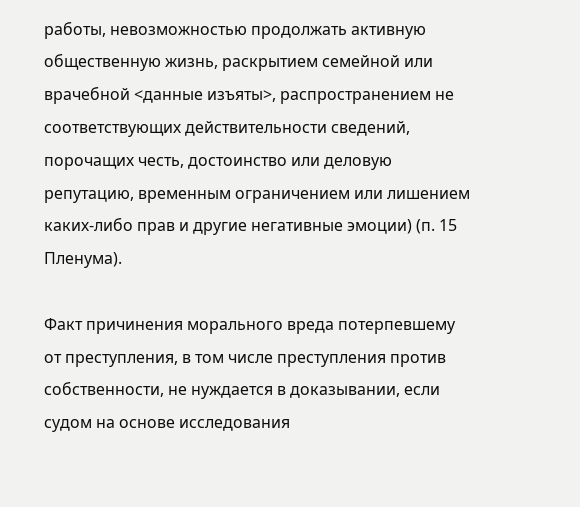работы, невозможностью продолжать активную общественную жизнь, раскрытием семейной или врачебной <данные изъяты>, распространением не соответствующих действительности сведений, порочащих честь, достоинство или деловую репутацию, временным ограничением или лишением каких-либо прав и другие негативные эмоции) (п. 15 Пленума).

Факт причинения морального вреда потерпевшему от преступления, в том числе преступления против собственности, не нуждается в доказывании, если судом на основе исследования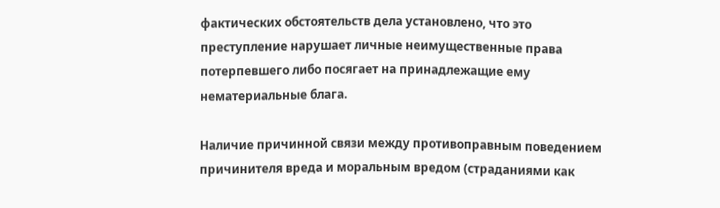фактических обстоятельств дела установлено, что это преступление нарушает личные неимущественные права потерпевшего либо посягает на принадлежащие ему нематериальные блага.

Наличие причинной связи между противоправным поведением причинителя вреда и моральным вредом (страданиями как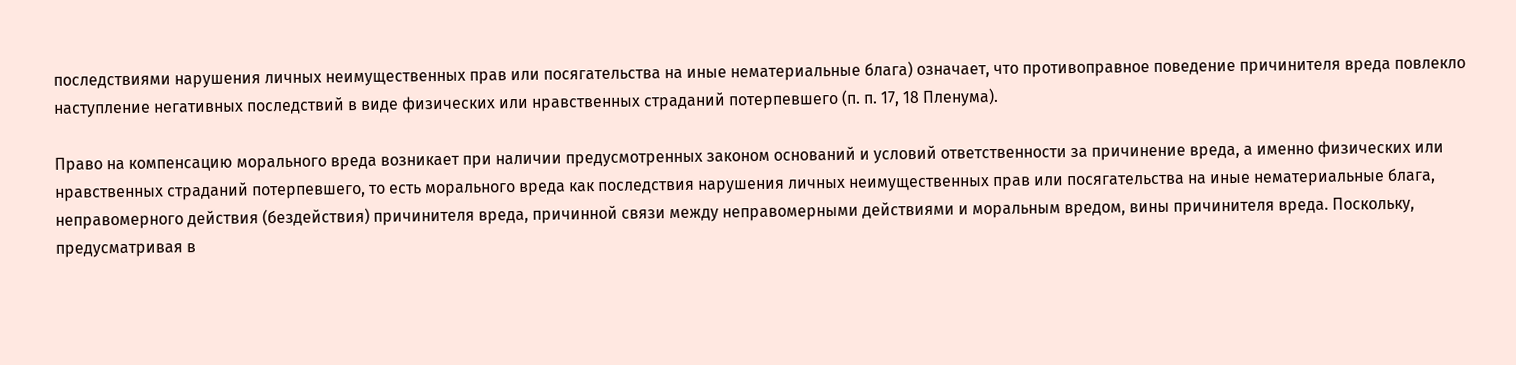последствиями нарушения личных неимущественных прав или посягательства на иные нематериальные блага) означает, что противоправное поведение причинителя вреда повлекло наступление негативных последствий в виде физических или нравственных страданий потерпевшего (п. п. 17, 18 Пленума).

Право на компенсацию морального вреда возникает при наличии предусмотренных законом оснований и условий ответственности за причинение вреда, а именно физических или нравственных страданий потерпевшего, то есть морального вреда как последствия нарушения личных неимущественных прав или посягательства на иные нематериальные блага, неправомерного действия (бездействия) причинителя вреда, причинной связи между неправомерными действиями и моральным вредом, вины причинителя вреда. Поскольку, предусматривая в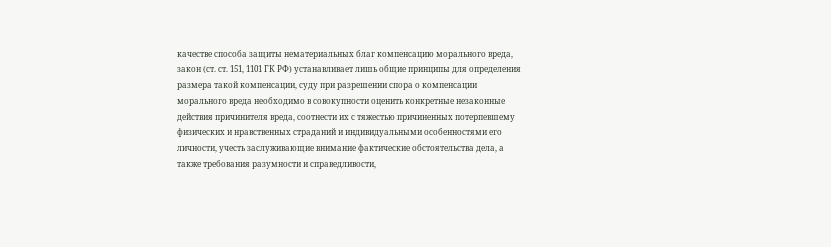качестве способа защиты нематериальных благ компенсацию морального вреда, закон (ст. ст. 151, 1101 ГК РФ) устанавливает лишь общие принципы для определения размера такой компенсации, суду при разрешении спора о компенсации морального вреда необходимо в совокупности оценить конкретные незаконные действия причинителя вреда, соотнести их с тяжестью причиненных потерпевшему физических и нравственных страданий и индивидуальными особенностями его личности, учесть заслуживающие внимание фактические обстоятельства дела, а также требования разумности и справедливости,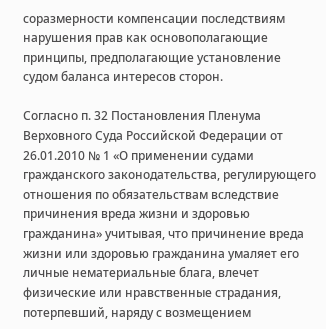соразмерности компенсации последствиям нарушения прав как основополагающие принципы, предполагающие установление судом баланса интересов сторон.

Согласно п. 32 Постановления Пленума Верховного Суда Российской Федерации от 26.01.2010 № 1 «О применении судами гражданского законодательства, регулирующего отношения по обязательствам вследствие причинения вреда жизни и здоровью гражданина» учитывая, что причинение вреда жизни или здоровью гражданина умаляет его личные нематериальные блага, влечет физические или нравственные страдания, потерпевший, наряду с возмещением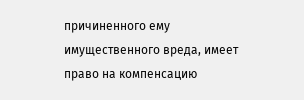причиненного ему имущественного вреда, имеет право на компенсацию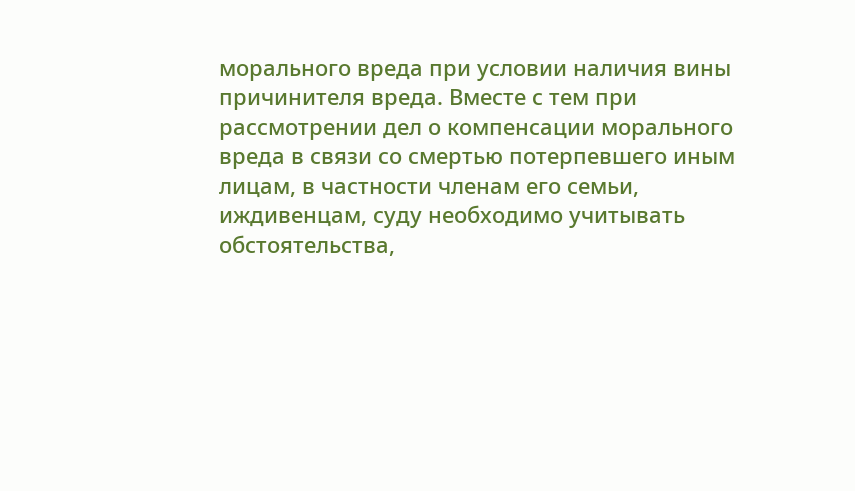морального вреда при условии наличия вины причинителя вреда. Вместе с тем при рассмотрении дел о компенсации морального вреда в связи со смертью потерпевшего иным лицам, в частности членам его семьи, иждивенцам, суду необходимо учитывать обстоятельства,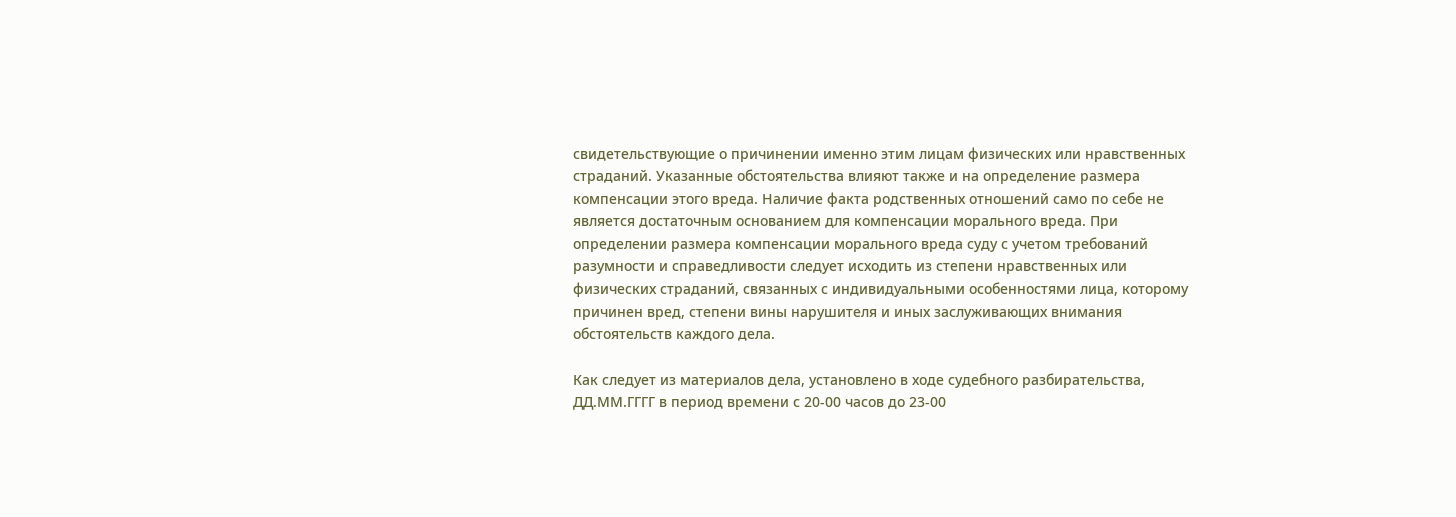свидетельствующие о причинении именно этим лицам физических или нравственных страданий. Указанные обстоятельства влияют также и на определение размера компенсации этого вреда. Наличие факта родственных отношений само по себе не является достаточным основанием для компенсации морального вреда. При определении размера компенсации морального вреда суду с учетом требований разумности и справедливости следует исходить из степени нравственных или физических страданий, связанных с индивидуальными особенностями лица, которому причинен вред, степени вины нарушителя и иных заслуживающих внимания обстоятельств каждого дела.

Как следует из материалов дела, установлено в ходе судебного разбирательства, ДД.ММ.ГГГГ в период времени с 20-00 часов до 23-00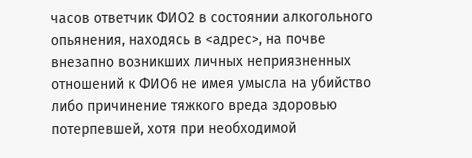часов ответчик ФИО2 в состоянии алкогольного опьянения, находясь в <адрес>, на почве внезапно возникших личных неприязненных отношений к ФИО6 не имея умысла на убийство либо причинение тяжкого вреда здоровью потерпевшей, хотя при необходимой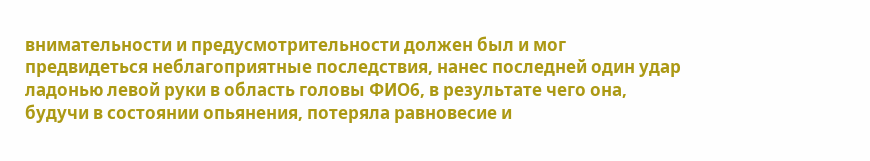внимательности и предусмотрительности должен был и мог предвидеться неблагоприятные последствия, нанес последней один удар ладонью левой руки в область головы ФИО6, в результате чего она, будучи в состоянии опьянения, потеряла равновесие и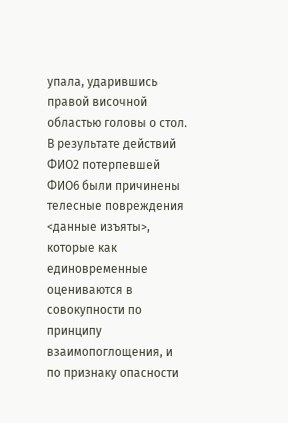упала, ударившись правой височной областью головы о стол. В результате действий ФИО2 потерпевшей ФИО6 были причинены телесные повреждения <данные изъяты>, которые как единовременные оцениваются в совокупности по принципу взаимопоглощения, и по признаку опасности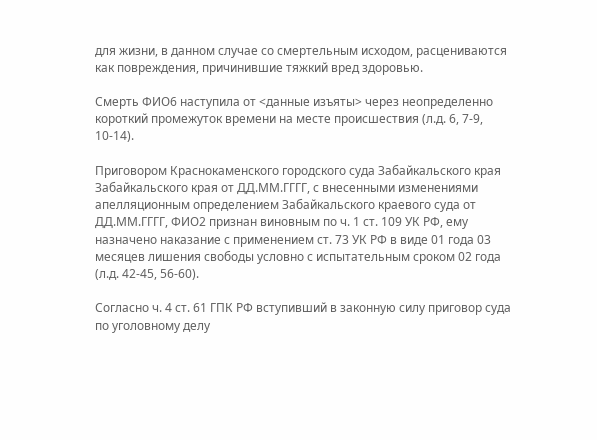для жизни, в данном случае со смертельным исходом, расцениваются как повреждения, причинившие тяжкий вред здоровью.

Смерть ФИО6 наступила от <данные изъяты> через неопределенно короткий промежуток времени на месте происшествия (л.д. 6, 7-9, 10-14).

Приговором Краснокаменского городского суда Забайкальского края Забайкальского края от ДД.ММ.ГГГГ, с внесенными изменениями апелляционным определением Забайкальского краевого суда от ДД.ММ.ГГГГ, ФИО2 признан виновным по ч. 1 ст. 109 УК РФ, ему назначено наказание с применением ст. 73 УК РФ в виде 01 года 03 месяцев лишения свободы условно с испытательным сроком 02 года (л.д. 42-45, 56-60).

Согласно ч. 4 ст. 61 ГПК РФ вступивший в законную силу приговор суда по уголовному делу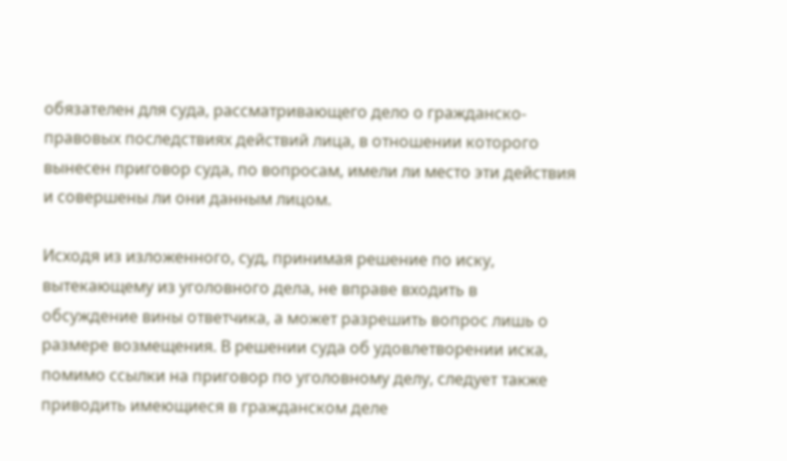обязателен для суда, рассматривающего дело о гражданско-правовых последствиях действий лица, в отношении которого вынесен приговор суда, по вопросам, имели ли место эти действия и совершены ли они данным лицом.

Исходя из изложенного, суд, принимая решение по иску, вытекающему из уголовного дела, не вправе входить в обсуждение вины ответчика, а может разрешить вопрос лишь о размере возмещения. В решении суда об удовлетворении иска, помимо ссылки на приговор по уголовному делу, следует также приводить имеющиеся в гражданском деле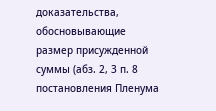доказательства, обосновывающие размер присужденной суммы (абз. 2, 3 п. 8 постановления Пленума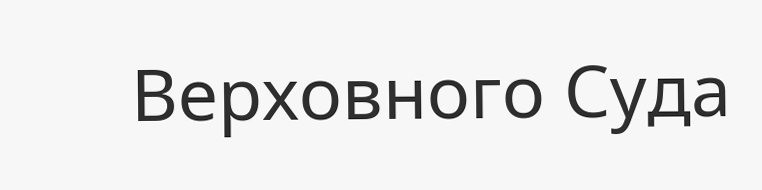Верховного Суда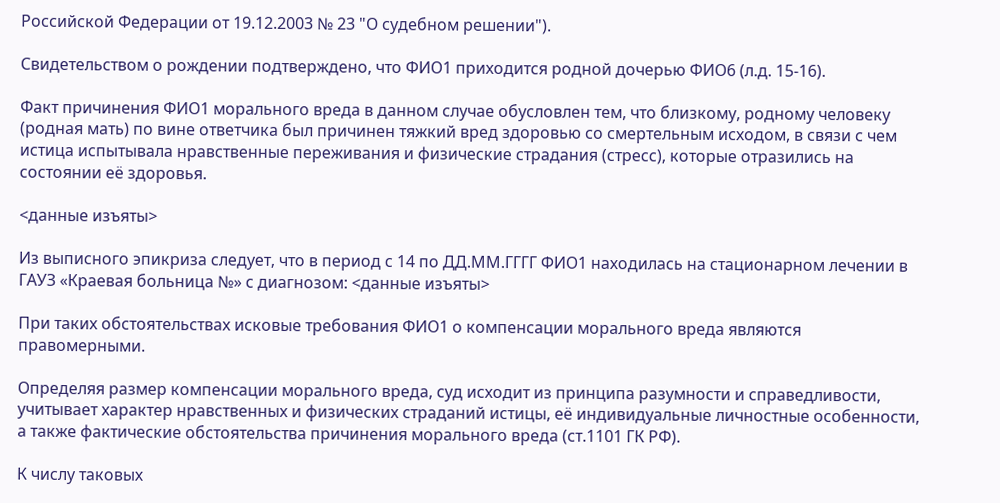Российской Федерации от 19.12.2003 № 23 "О судебном решении").

Свидетельством о рождении подтверждено, что ФИО1 приходится родной дочерью ФИО6 (л.д. 15-16).

Факт причинения ФИО1 морального вреда в данном случае обусловлен тем, что близкому, родному человеку (родная мать) по вине ответчика был причинен тяжкий вред здоровью со смертельным исходом, в связи с чем истица испытывала нравственные переживания и физические страдания (стресс), которые отразились на состоянии её здоровья.

<данные изъяты>

Из выписного эпикриза следует, что в период с 14 по ДД.ММ.ГГГГ ФИО1 находилась на стационарном лечении в ГАУЗ «Краевая больница №» с диагнозом: <данные изъяты>

При таких обстоятельствах исковые требования ФИО1 о компенсации морального вреда являются правомерными.

Определяя размер компенсации морального вреда, суд исходит из принципа разумности и справедливости, учитывает характер нравственных и физических страданий истицы, её индивидуальные личностные особенности, а также фактические обстоятельства причинения морального вреда (ст.1101 ГК РФ).

К числу таковых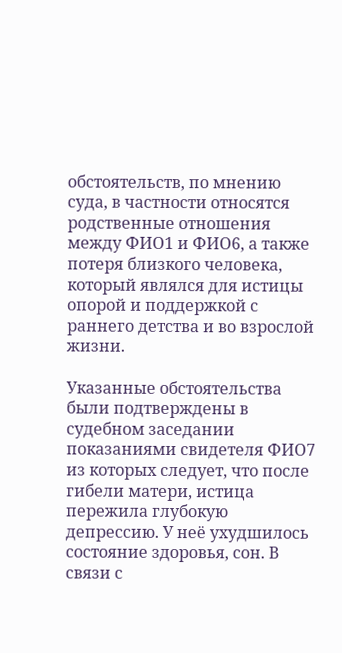обстоятельств, по мнению суда, в частности относятся родственные отношения между ФИО1 и ФИО6, а также потеря близкого человека, который являлся для истицы опорой и поддержкой с раннего детства и во взрослой жизни.

Указанные обстоятельства были подтверждены в судебном заседании показаниями свидетеля ФИО7 из которых следует, что после гибели матери, истица пережила глубокую депрессию. У неё ухудшилось состояние здоровья, сон. В связи с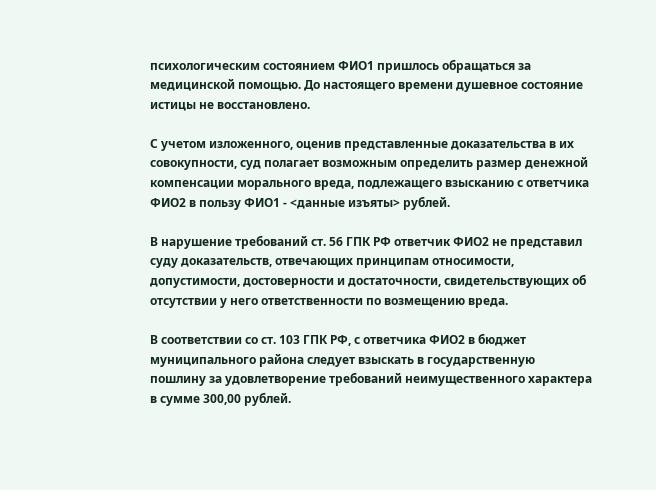психологическим состоянием ФИО1 пришлось обращаться за медицинской помощью. До настоящего времени душевное состояние истицы не восстановлено.

С учетом изложенного, оценив представленные доказательства в их совокупности, суд полагает возможным определить размер денежной компенсации морального вреда, подлежащего взысканию с ответчика ФИО2 в пользу ФИО1 - <данные изъяты> рублей.

В нарушение требований ст. 56 ГПК РФ ответчик ФИО2 не представил суду доказательств, отвечающих принципам относимости, допустимости, достоверности и достаточности, свидетельствующих об отсутствии у него ответственности по возмещению вреда.

В соответствии со ст. 103 ГПК РФ, с ответчика ФИО2 в бюджет муниципального района следует взыскать в государственную пошлину за удовлетворение требований неимущественного характера в сумме 300,00 рублей.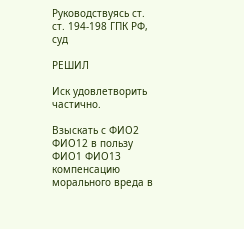Руководствуясь ст. ст. 194-198 ГПК РФ, суд

РЕШИЛ

Иск удовлетворить частично.

Взыскать с ФИО2 ФИО12 в пользу ФИО1 ФИО13 компенсацию морального вреда в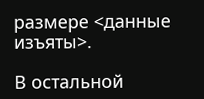размере <данные изъяты>.

В остальной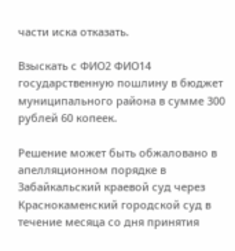части иска отказать.

Взыскать с ФИО2 ФИО14 государственную пошлину в бюджет муниципального района в сумме 300 рублей 60 копеек.

Решение может быть обжаловано в апелляционном порядке в Забайкальский краевой суд через Краснокаменский городской суд в течение месяца со дня принятия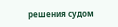решения судом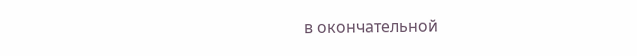в окончательной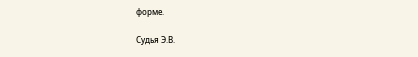форме.

Судья Э.В.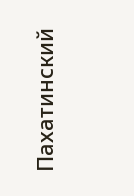Пахатинский